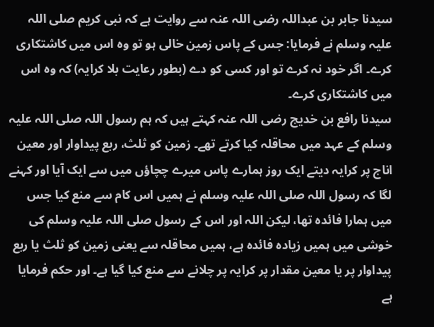سیدنا جابر بن عبداللہ رضی اللہ عنہ سے روایت ہے کہ نبی کریم صلی اللہ علیہ وسلم نے فرمایا: جس کے پاس زمین خالی ہو تو وہ اس میں کاشتکاری کرے۔ اگر خود نہ کرے تو اور کسی کو دے (بطور رعایت بلا کرایہ) کہ وہ اس میں کاشتکاری کرے۔
سیدنا رافع بن خدیج رضی اللہ عنہ کہتے ہیں کہ ہم رسول اللہ صلی اللہ علیہ وسلم کے عہد میں محاقلہ کیا کرتے تھے۔ زمین کو ثلث، ربع پیداوار اور معین اناج پر کرایہ دیتے ایک روز ہمارے پاس میرے چچاؤں میں سے ایک آیا اور کہنے لگا کہ رسول اللہ صلی اللہ علیہ وسلم نے ہمیں اس کام سے منع کیا جس میں ہمارا فائدہ تھا، لیکن اللہ اور اس کے رسول صلی اللہ علیہ وسلم کی خوشی میں ہمیں زیادہ فائدہ ہے، ہمیں محاقلہ سے یعنی زمین کو ثلث یا ربع پیداوار پر یا معین مقدار پر کرایہ پر چلانے سے منع کیا گیا ہے۔ اور حکم فرمایا ہے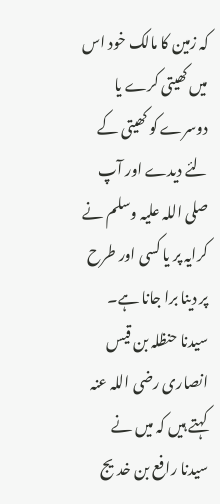کہ زمین کا مالک خود اس میں کھیتی کرے یا دوسرے کو کھیتی کے لئے دیدے اور آپ صلی اللہ علیہ وسلم نے کرایہ پر یا کسی اور طرح پر دینا برا جانا ہے۔
سیدنا حنظلہ بن قیس انصاری رضی اللہ عنہ کہتے ہیں کہ میں نے سیدنا رافع بن خدیج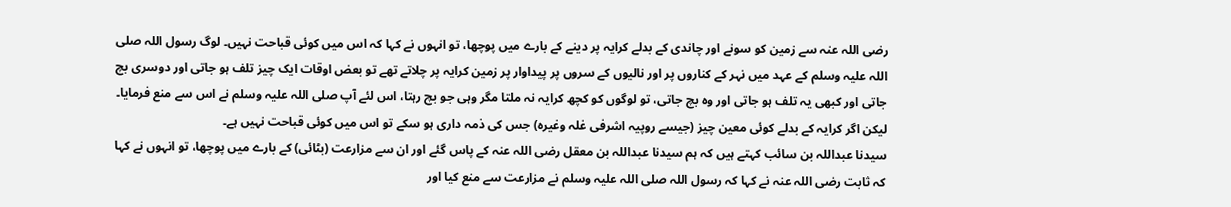رضی اللہ عنہ سے زمین کو سونے اور چاندی کے بدلے کرایہ پر دینے کے بارے میں پوچھا، تو انہوں نے کہا کہ اس میں کوئی قباحت نہیں۔ لوگ رسول اللہ صلی اللہ علیہ وسلم کے عہد میں نہر کے کناروں پر اور نالیوں کے سروں پر پیداوار پر زمین کرایہ پر چلاتے تھے تو بعض اوقات ایک چیز تلف ہو جاتی اور دوسری بچ جاتی اور کبھی یہ تلف ہو جاتی اور وہ بچ جاتی، تو لوگوں کو کچھ کرایہ نہ ملتا مگر وہی جو بچ رہتا، اس لئے آپ صلی اللہ علیہ وسلم نے اس سے منع فرمایا۔ لیکن اگر کرایہ کے بدلے کوئی معین چیز (جیسے روپیہ اشرفی غلہ وغیرہ) جس کی ذمہ داری ہو سکے تو اس میں کوئی قباحت نہیں ہے۔
سیدنا عبداللہ بن سائب کہتے ہیں کہ ہم سیدنا عبداللہ بن معقل رضی اللہ عنہ کے پاس گئے اور ان سے مزارعت (بٹائی) کے بارے میں پوچھا، تو انہوں نے کہا کہ ثابت رضی اللہ عنہ نے کہا کہ رسول اللہ صلی اللہ علیہ وسلم نے مزارعت سے منع کیا اور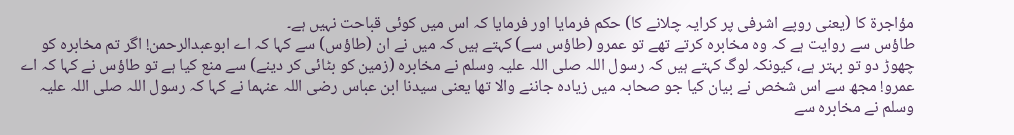مؤاجرۃ کا (یعنی روپے اشرفی پر کرایہ چلانے کا) حکم فرمایا اور فرمایا کہ اس میں کوئی قباحت نہیں ہے۔
طاؤس سے روایت ہے کہ وہ مخابرہ کرتے تھے تو عمرو (طاؤس سے) کہتے ہیں کہ میں نے ان (طاؤس) سے کہا کہ اے ابوعبدالرحمن! اگر تم مخابرہ کو چھوڑ دو تو بہتر ہے، کیونکہ لوگ کہتے ہیں کہ رسول اللہ صلی اللہ علیہ وسلم نے مخابرہ (زمین کو بٹائی کر دینے) سے منع کیا ہے تو طاؤس نے کہا کہ اے عمرو! مجھ سے اس شخص نے بیان کیا جو صحابہ میں زیادہ جاننے والا تھا یعنی سیدنا ابن عباس رضی اللہ عنہما نے کہا کہ رسول اللہ صلی اللہ علیہ وسلم نے مخابرہ سے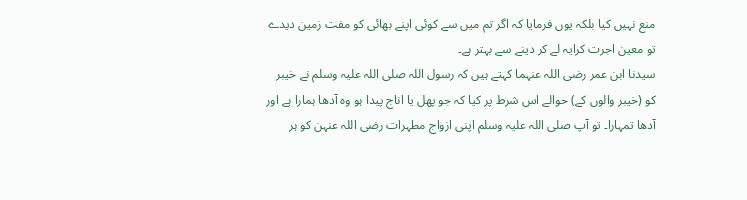منع نہیں کیا بلکہ یوں فرمایا کہ اگر تم میں سے کوئی اپنے بھائی کو مفت زمین دیدے تو معین اجرت کرایہ لے کر دینے سے بہتر ہے۔
سیدنا ابن عمر رضی اللہ عنہما کہتے ہیں کہ رسول اللہ صلی اللہ علیہ وسلم نے خیبر کو (خیبر والوں کے) حوالے اس شرط پر کیا کہ جو پھل یا اناج پیدا ہو وہ آدھا ہمارا ہے اور آدھا تمہارا۔ تو آپ صلی اللہ علیہ وسلم اپنی ازواج مطہرات رضی اللہ عنہن کو ہر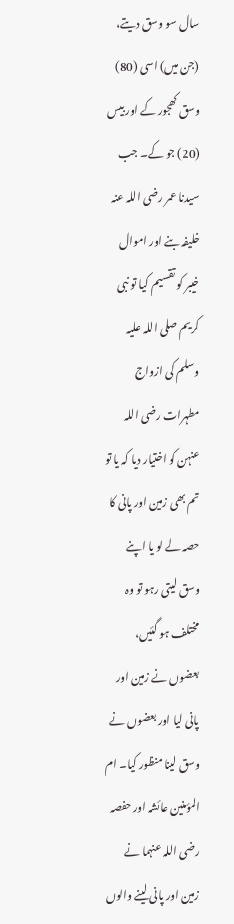سال سو وسق دیتے، (جن میں) اسی (80) وسق کھجور کے اور بیس (20) جو کے۔ جب سیدنا عمر رضی اللہ عنہ خلیفہ بنے اور اموال خیبر کو تقسیم کیا تو نبی کریم صلی اللہ علیہ وسلم کی ازواج مطہرات رضی اللہ عنہن کو اختیار دیا کہ یا تو تم بھی زمین اور پانی کا حصہ لے لو یا اپنے وسق لیتی رہو تو وہ مختلف ہو گئیں، بعضوں نے زمین اور پانی لیا اور بعضوں نے وسق لینا منظور کیا۔ ام المؤمنین عائشہ اور حفصہ رضی اللہ عنہما نے زمین اور پانی لینے والوں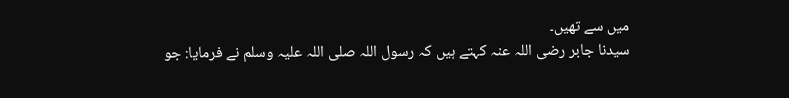میں سے تھیں۔
سیدنا جابر رضی اللہ عنہ کہتے ہیں کہ رسول اللہ صلی اللہ علیہ وسلم نے فرمایا: جو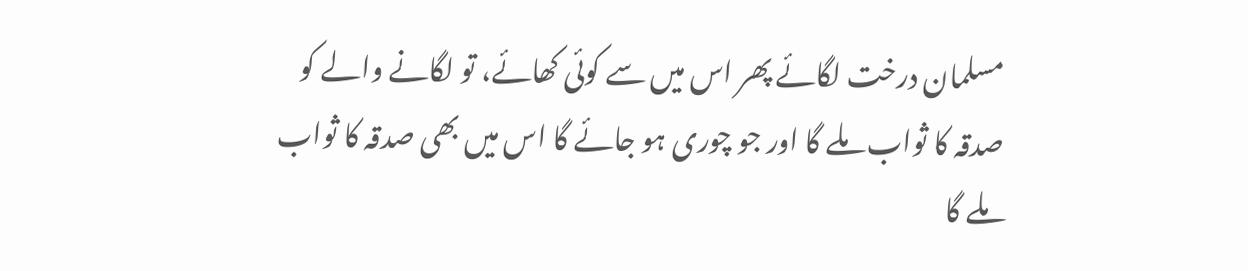مسلمان درخت لگائے پھر اس میں سے کوئی کھائے، تو لگانے والے کو صدقہ کا ثواب ملے گا اور جو چوری ہو جائے گا اس میں بھی صدقہ کا ثواب ملے گا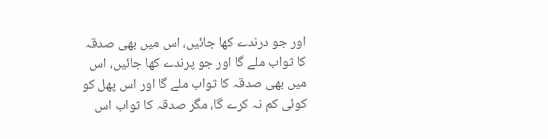اور جو درندے کھا جائیں، اس میں بھی صدقہ کا ثواب ملے گا اور جو پرندے کھا جائیں، اس میں بھی صدقہ کا ثواب ملے گا اور اس پھل کو کوئی کم نہ کرے گا، مگر صدقہ کا ثواب اس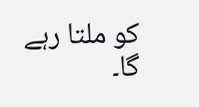کو ملتا رہے گا۔